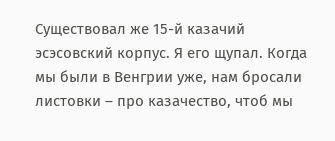Существовал же 15-й казачий эсэсовский корпус. Я его щупал. Когда мы были в Венгрии уже, нам бросали листовки – про казачество, чтоб мы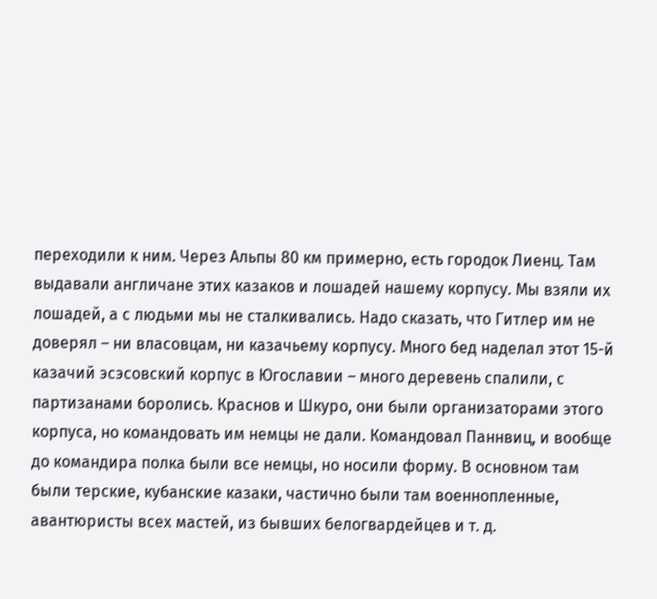переходили к ним. Через Альпы 80 км примерно, есть городок Лиенц. Там выдавали англичане этих казаков и лошадей нашему корпусу. Мы взяли их лошадей, а с людьми мы не сталкивались. Надо сказать, что Гитлер им не доверял – ни власовцам, ни казачьему корпусу. Много бед наделал этот 15-й казачий эсэсовский корпус в Югославии – много деревень спалили, с партизанами боролись. Краснов и Шкуро, они были организаторами этого корпуса, но командовать им немцы не дали. Командовал Паннвиц, и вообще до командира полка были все немцы, но носили форму. В основном там были терские, кубанские казаки, частично были там военнопленные, авантюристы всех мастей, из бывших белогвардейцев и т. д.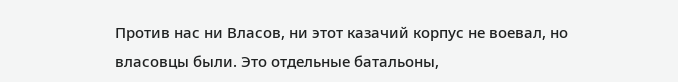Против нас ни Власов, ни этот казачий корпус не воевал, но власовцы были. Это отдельные батальоны,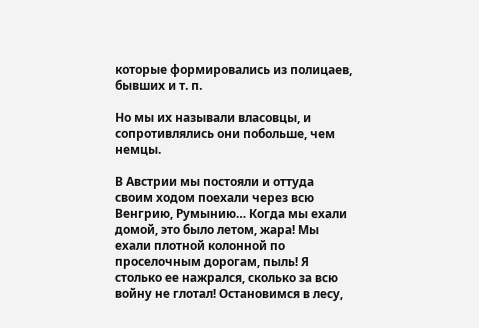которые формировались из полицаев, бывших и т. п.

Но мы их называли власовцы, и сопротивлялись они побольше, чем немцы.

В Австрии мы постояли и оттуда своим ходом поехали через всю Венгрию, Румынию… Когда мы ехали домой, это было летом, жара! Мы ехали плотной колонной по проселочным дорогам, пыль! Я столько ее нажрался, сколько за всю войну не глотал! Остановимся в лесу,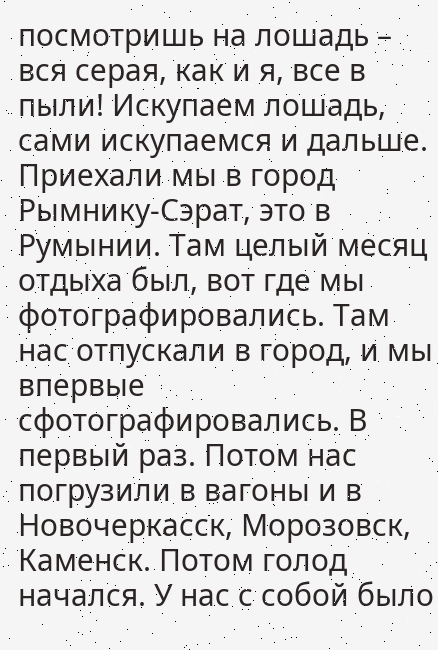посмотришь на лошадь – вся серая, как и я, все в пыли! Искупаем лошадь, сами искупаемся и дальше. Приехали мы в город Рымнику-Сэрат, это в Румынии. Там целый месяц отдыха был, вот где мы фотографировались. Там нас отпускали в город, и мы впервые сфотографировались. В первый раз. Потом нас погрузили в вагоны и в Новочеркасск, Морозовск, Каменск. Потом голод начался. У нас с собой было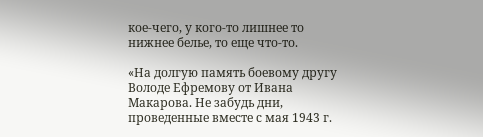кое-чего, у кого-то лишнее то нижнее белье, то еще что-то.

«На долгую память боевому другу Володе Ефремову от Ивана Макарова. Не забудь дни, проведенные вместе с мая 1943 г.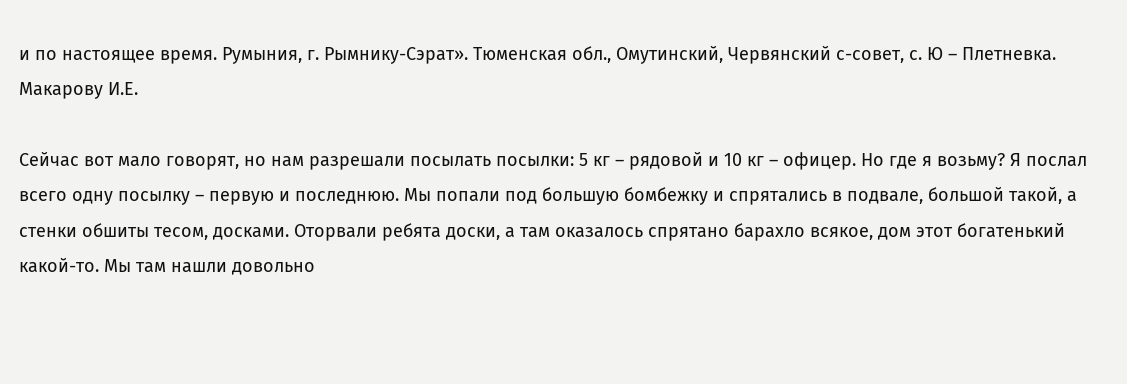и по настоящее время. Румыния, г. Рымнику-Сэрат». Тюменская обл., Омутинский, Червянский с-совет, с. Ю – Плетневка. Макарову И.Е.

Сейчас вот мало говорят, но нам разрешали посылать посылки: 5 кг – рядовой и 10 кг – офицер. Но где я возьму? Я послал всего одну посылку – первую и последнюю. Мы попали под большую бомбежку и спрятались в подвале, большой такой, а стенки обшиты тесом, досками. Оторвали ребята доски, а там оказалось спрятано барахло всякое, дом этот богатенький какой-то. Мы там нашли довольно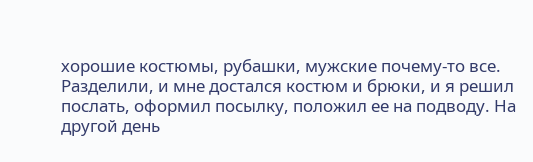хорошие костюмы, рубашки, мужские почему-то все. Разделили, и мне достался костюм и брюки, и я решил послать, оформил посылку, положил ее на подводу. На другой день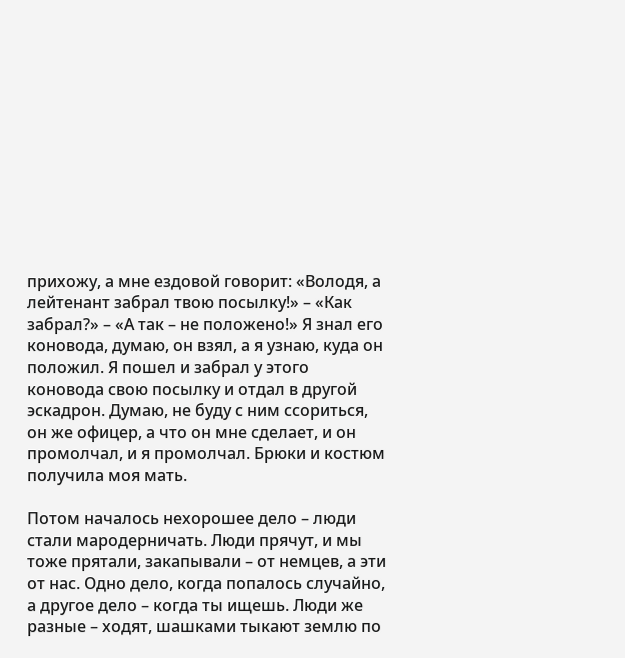прихожу, а мне ездовой говорит: «Володя, а лейтенант забрал твою посылку!» – «Как забрал?» – «А так – не положено!» Я знал его коновода, думаю, он взял, а я узнаю, куда он положил. Я пошел и забрал у этого коновода свою посылку и отдал в другой эскадрон. Думаю, не буду с ним ссориться, он же офицер, а что он мне сделает, и он промолчал, и я промолчал. Брюки и костюм получила моя мать.

Потом началось нехорошее дело – люди стали мародерничать. Люди прячут, и мы тоже прятали, закапывали – от немцев, а эти от нас. Одно дело, когда попалось случайно, а другое дело – когда ты ищешь. Люди же разные – ходят, шашками тыкают землю по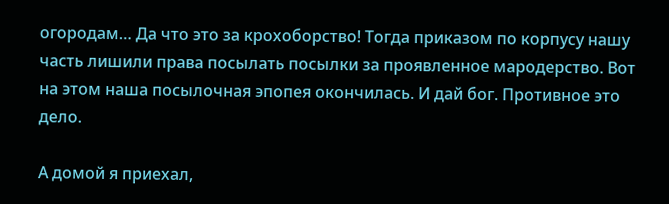огородам… Да что это за крохоборство! Тогда приказом по корпусу нашу часть лишили права посылать посылки за проявленное мародерство. Вот на этом наша посылочная эпопея окончилась. И дай бог. Противное это дело.

А домой я приехал,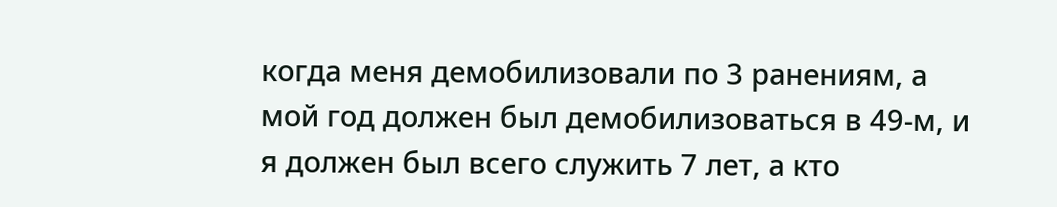когда меня демобилизовали по 3 ранениям, а мой год должен был демобилизоваться в 49-м, и я должен был всего служить 7 лет, а кто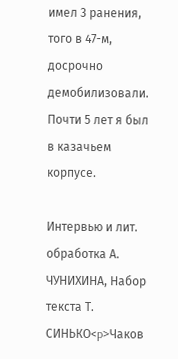имел 3 ранения, того в 47-м, досрочно демобилизовали. Почти 5 лет я был в казачьем корпусе.

Интервью и лит. обработка А. ЧУНИХИНА, Набор текста Т. СИНЬКО<p>Чаков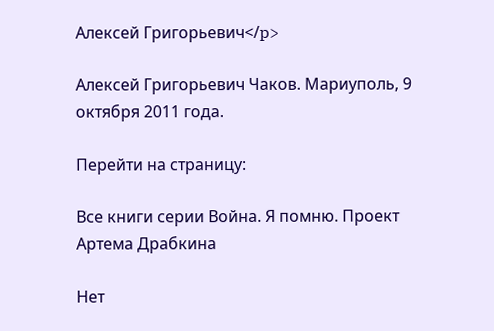Алексей Григорьевич</p>

Алексей Григорьевич Чаков. Мариуполь, 9 октября 2011 года.

Перейти на страницу:

Все книги серии Война. Я помню. Проект Артема Драбкина

Нет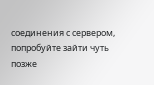соединения с сервером, попробуйте зайти чуть позже